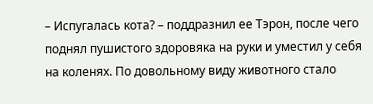– Испугалась кота? – поддразнил ее Тэрон, после чего поднял пушистого здоровяка на руки и уместил у себя на коленях. По довольному виду животного стало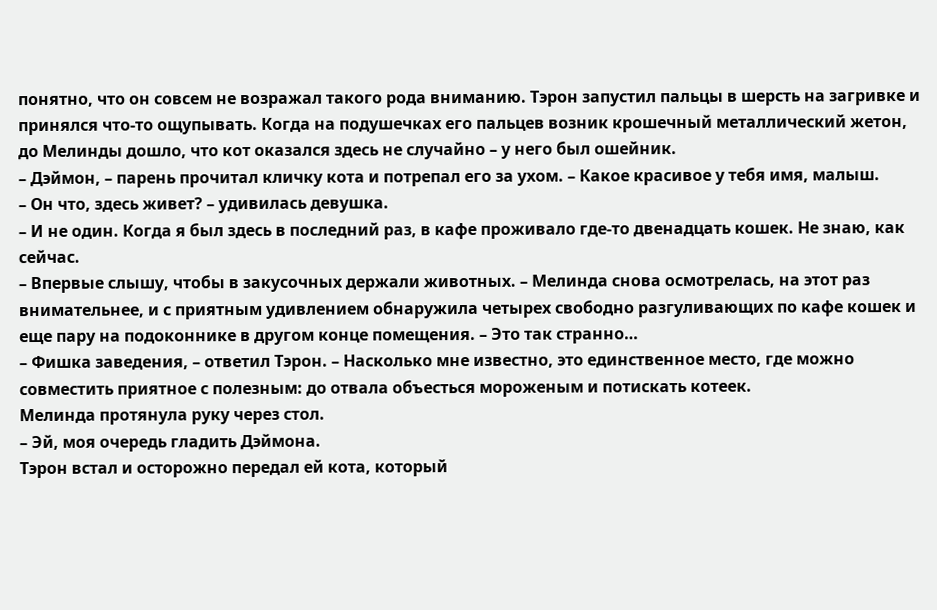понятно, что он совсем не возражал такого рода вниманию. Тэрон запустил пальцы в шерсть на загривке и принялся что-то ощупывать. Когда на подушечках его пальцев возник крошечный металлический жетон, до Мелинды дошло, что кот оказался здесь не случайно – у него был ошейник.
– Дэймон, – парень прочитал кличку кота и потрепал его за ухом. – Какое красивое у тебя имя, малыш.
– Он что, здесь живет? – удивилась девушка.
– И не один. Когда я был здесь в последний раз, в кафе проживало где-то двенадцать кошек. Не знаю, как сейчас.
– Впервые слышу, чтобы в закусочных держали животных. – Мелинда снова осмотрелась, на этот раз внимательнее, и с приятным удивлением обнаружила четырех свободно разгуливающих по кафе кошек и еще пару на подоконнике в другом конце помещения. – Это так странно…
– Фишка заведения, – ответил Тэрон. – Насколько мне известно, это единственное место, где можно совместить приятное с полезным: до отвала объесться мороженым и потискать котеек.
Мелинда протянула руку через стол.
– Эй, моя очередь гладить Дэймона.
Тэрон встал и осторожно передал ей кота, который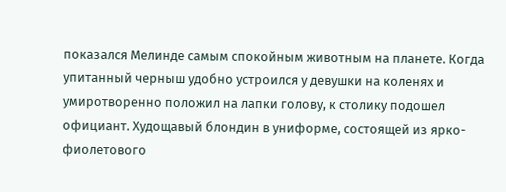показался Мелинде самым спокойным животным на планете. Когда упитанный черныш удобно устроился у девушки на коленях и умиротворенно положил на лапки голову, к столику подошел официант. Худощавый блондин в униформе, состоящей из ярко-фиолетового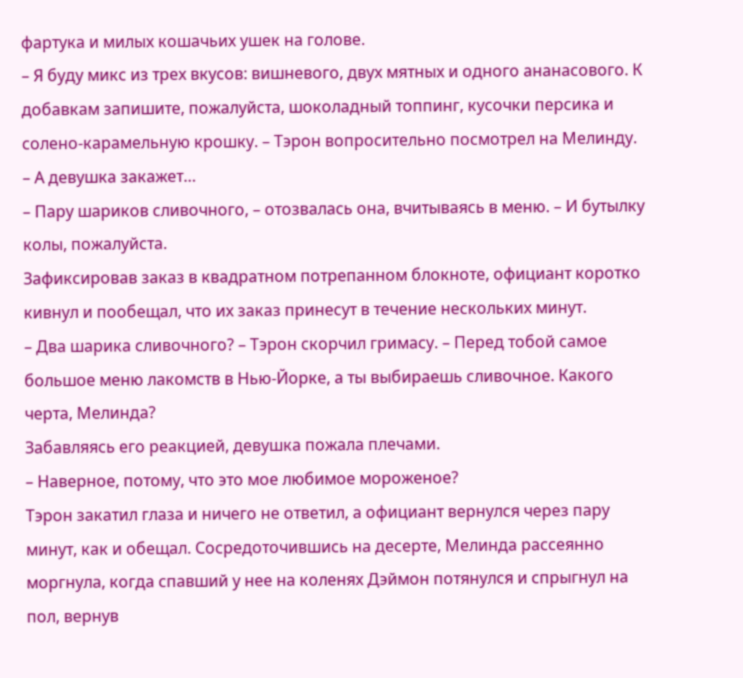фартука и милых кошачьих ушек на голове.
– Я буду микс из трех вкусов: вишневого, двух мятных и одного ананасового. К добавкам запишите, пожалуйста, шоколадный топпинг, кусочки персика и солено-карамельную крошку. – Тэрон вопросительно посмотрел на Мелинду. – А девушка закажет…
– Пару шариков сливочного, – отозвалась она, вчитываясь в меню. – И бутылку колы, пожалуйста.
Зафиксировав заказ в квадратном потрепанном блокноте, официант коротко кивнул и пообещал, что их заказ принесут в течение нескольких минут.
– Два шарика сливочного? – Тэрон скорчил гримасу. – Перед тобой самое большое меню лакомств в Нью-Йорке, а ты выбираешь сливочное. Какого черта, Мелинда?
Забавляясь его реакцией, девушка пожала плечами.
– Наверное, потому, что это мое любимое мороженое?
Тэрон закатил глаза и ничего не ответил, а официант вернулся через пару минут, как и обещал. Сосредоточившись на десерте, Мелинда рассеянно моргнула, когда спавший у нее на коленях Дэймон потянулся и спрыгнул на пол, вернув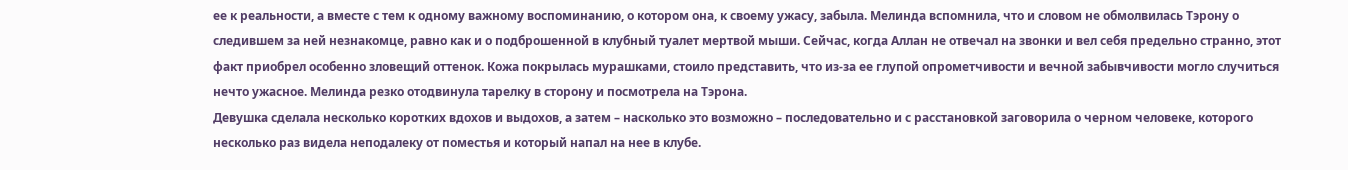ее к реальности, а вместе с тем к одному важному воспоминанию, о котором она, к своему ужасу, забыла. Мелинда вспомнила, что и словом не обмолвилась Тэрону о следившем за ней незнакомце, равно как и о подброшенной в клубный туалет мертвой мыши. Сейчас, когда Аллан не отвечал на звонки и вел себя предельно странно, этот факт приобрел особенно зловещий оттенок. Кожа покрылась мурашками, стоило представить, что из-за ее глупой опрометчивости и вечной забывчивости могло случиться нечто ужасное. Мелинда резко отодвинула тарелку в сторону и посмотрела на Тэрона.
Девушка сделала несколько коротких вдохов и выдохов, а затем – насколько это возможно – последовательно и с расстановкой заговорила о черном человеке, которого несколько раз видела неподалеку от поместья и который напал на нее в клубе.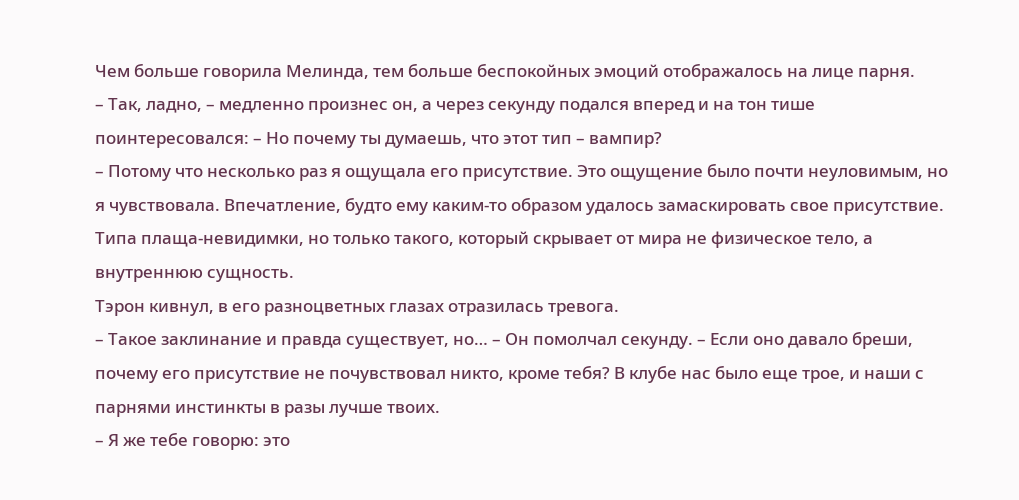Чем больше говорила Мелинда, тем больше беспокойных эмоций отображалось на лице парня.
– Так, ладно, – медленно произнес он, а через секунду подался вперед и на тон тише поинтересовался: – Но почему ты думаешь, что этот тип – вампир?
– Потому что несколько раз я ощущала его присутствие. Это ощущение было почти неуловимым, но я чувствовала. Впечатление, будто ему каким-то образом удалось замаскировать свое присутствие. Типа плаща-невидимки, но только такого, который скрывает от мира не физическое тело, а внутреннюю сущность.
Тэрон кивнул, в его разноцветных глазах отразилась тревога.
– Такое заклинание и правда существует, но… – Он помолчал секунду. – Если оно давало бреши, почему его присутствие не почувствовал никто, кроме тебя? В клубе нас было еще трое, и наши с парнями инстинкты в разы лучше твоих.
– Я же тебе говорю: это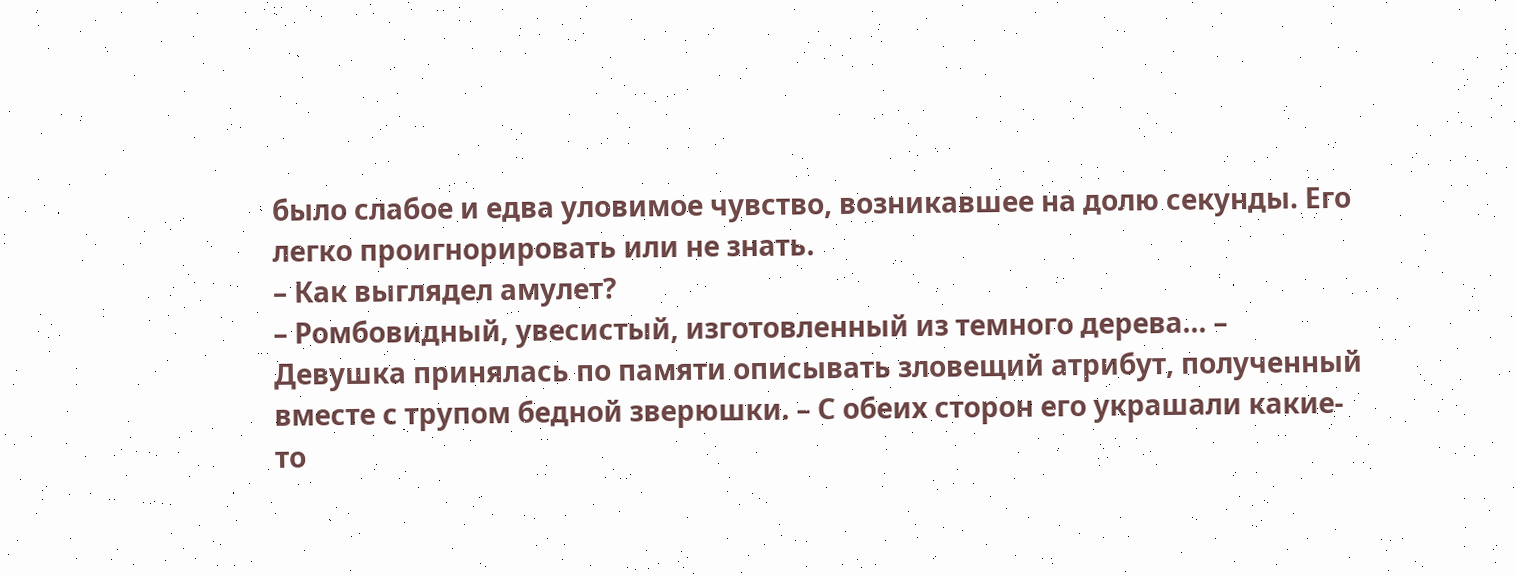было слабое и едва уловимое чувство, возникавшее на долю секунды. Его легко проигнорировать или не знать.
– Как выглядел амулет?
– Ромбовидный, увесистый, изготовленный из темного дерева… – Девушка принялась по памяти описывать зловещий атрибут, полученный вместе с трупом бедной зверюшки. – С обеих сторон его украшали какие-то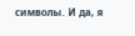символы. И да, я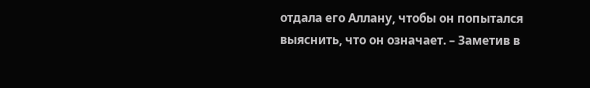отдала его Аллану, чтобы он попытался выяснить, что он означает. – Заметив в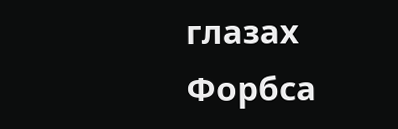глазах Форбса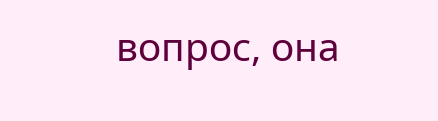вопрос, она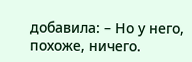добавила: – Но у него, похоже, ничего.